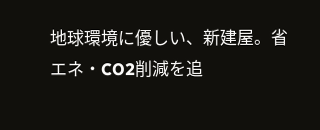地球環境に優しい、新建屋。省エネ・CO2削減を追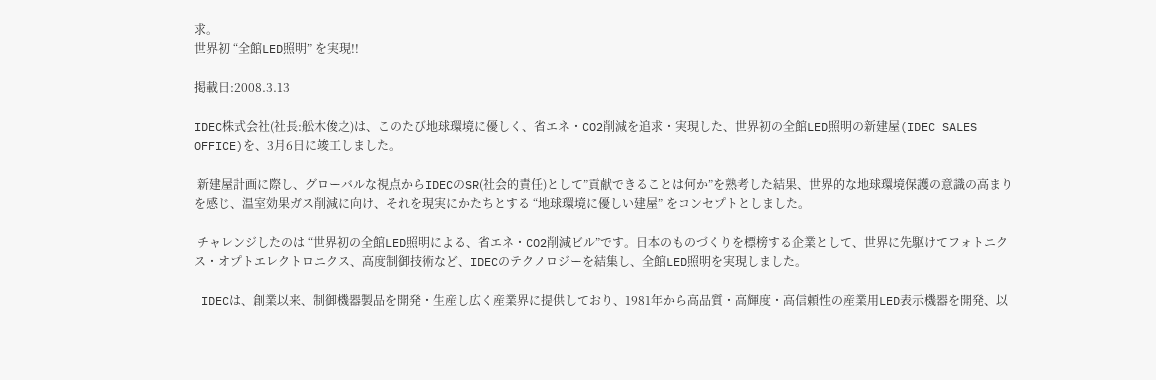求。
世界初 “全館LED照明” を実現!!

掲載日:2008.3.13

IDEC株式会社(社長:舩木俊之)は、このたび地球環境に優しく、省エネ・CO2削減を追求・実現した、世界初の全館LED照明の新建屋(IDEC SALES OFFICE)を、3月6日に竣工しました。

 新建屋計画に際し、グローバルな視点からIDECのSR(社会的責任)として”貢献できることは何か”を熟考した結果、世界的な地球環境保護の意識の高まりを感じ、温室効果ガス削減に向け、それを現実にかたちとする “地球環境に優しい建屋” をコンセプトとしました。

 チャレンジしたのは “世界初の全館LED照明による、省エネ・CO2削減ビル”です。日本のものづくりを標榜する企業として、世界に先駆けてフォトニクス・オプトエレクトロニクス、高度制御技術など、IDECのテクノロジーを結集し、全館LED照明を実現しました。

 IDECは、創業以来、制御機器製品を開発・生産し広く産業界に提供しており、1981年から高品質・高輝度・高信頼性の産業用LED表示機器を開発、以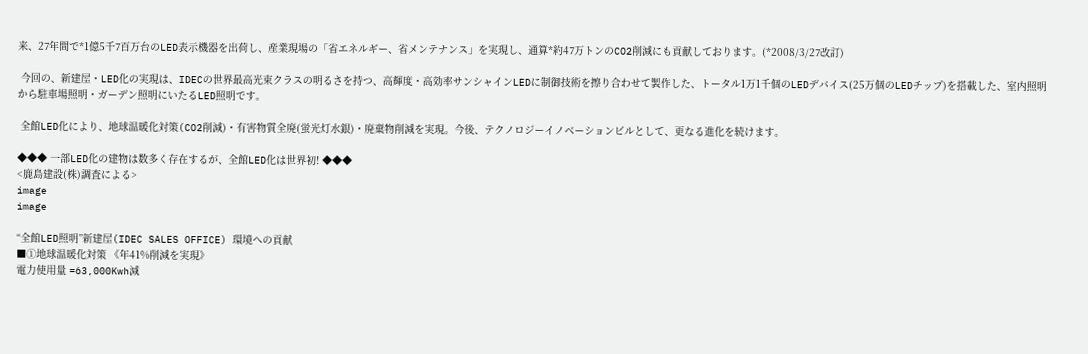来、27年間で*1億5千7百万台のLED表示機器を出荷し、産業現場の「省エネルギー、省メンテナンス」を実現し、通算*約47万トンのCO2削減にも貢献しております。(*2008/3/27改訂)

 今回の、新建屋・LED化の実現は、IDECの世界最高光束クラスの明るさを持つ、高輝度・高効率サンシャインLEDに制御技術を擦り合わせて製作した、トータル1万1千個のLEDデバイス(25万個のLEDチップ)を搭載した、室内照明から駐車場照明・ガーデン照明にいたるLED照明です。

 全館LED化により、地球温暖化対策(CO2削減)・有害物質全廃(蛍光灯水銀)・廃棄物削減を実現。今後、テクノロジーイノベーションビルとして、更なる進化を続けます。

◆◆◆ 一部LED化の建物は数多く存在するが、全館LED化は世界初! ◆◆◆
<鹿島建設(株)調査による>
image
image

“全館LED照明”新建屋(IDEC SALES OFFICE) 環境への貢献
■①地球温暖化対策 《年41%削減を実現》
電力使用量 =63,000Kwh減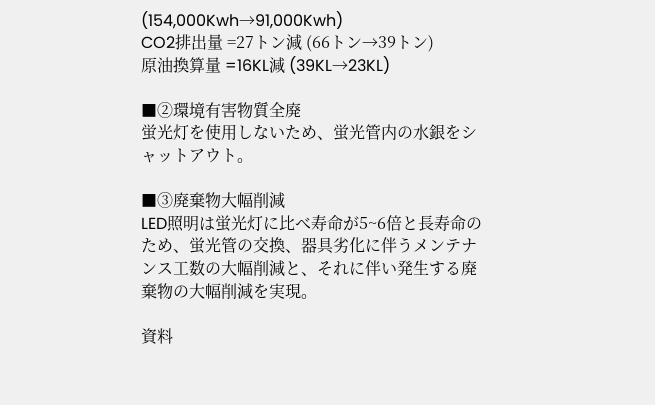(154,000Kwh→91,000Kwh)
CO2排出量 =27トン減 (66トン→39トン)
原油換算量 =16KL減 (39KL→23KL)

■②環境有害物質全廃
蛍光灯を使用しないため、蛍光管内の水銀をシャットアウト。

■③廃棄物大幅削減
LED照明は蛍光灯に比べ寿命が5~6倍と長寿命のため、蛍光管の交換、器具劣化に伴うメンテナンス工数の大幅削減と、それに伴い発生する廃棄物の大幅削減を実現。

資料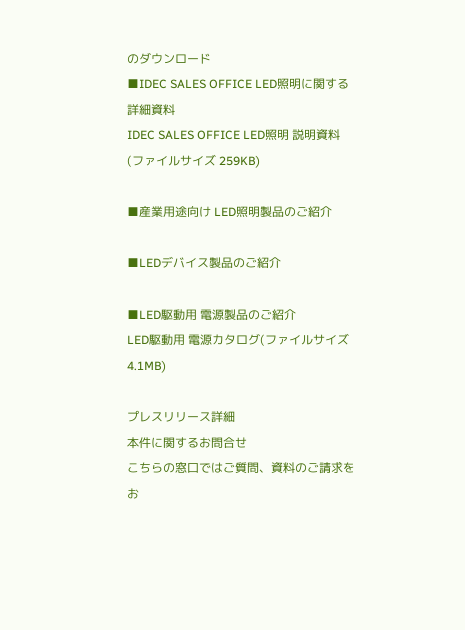のダウンロード
■IDEC SALES OFFICE LED照明に関する詳細資料
IDEC SALES OFFICE LED照明 説明資料(ファイルサイズ 259KB)

■産業用途向け LED照明製品のご紹介

■LEDデバイス製品のご紹介

■LED駆動用 電源製品のご紹介
LED駆動用 電源カタログ(ファイルサイズ 4.1MB)

プレスリリース詳細
本件に関するお問合せ
こちらの窓口ではご質問、資料のご請求をお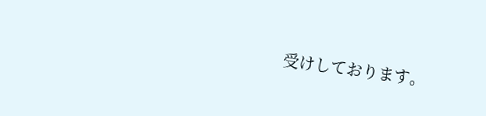受けしております。